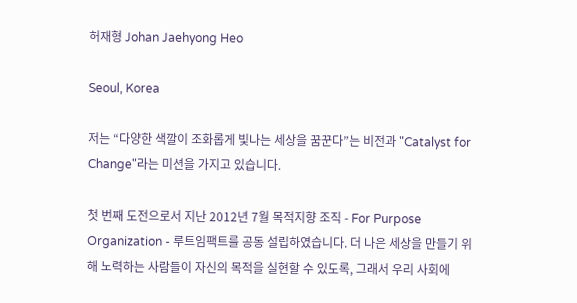허재형 Johan Jaehyong Heo

Seoul, Korea

저는 “다양한 색깔이 조화롭게 빛나는 세상을 꿈꾼다”는 비전과 "Catalyst for Change"라는 미션을 가지고 있습니다.

첫 번째 도전으로서 지난 2012년 7월 목적지향 조직 - For Purpose Organization - 루트임팩트를 공동 설립하였습니다. 더 나은 세상을 만들기 위해 노력하는 사람들이 자신의 목적을 실현할 수 있도록, 그래서 우리 사회에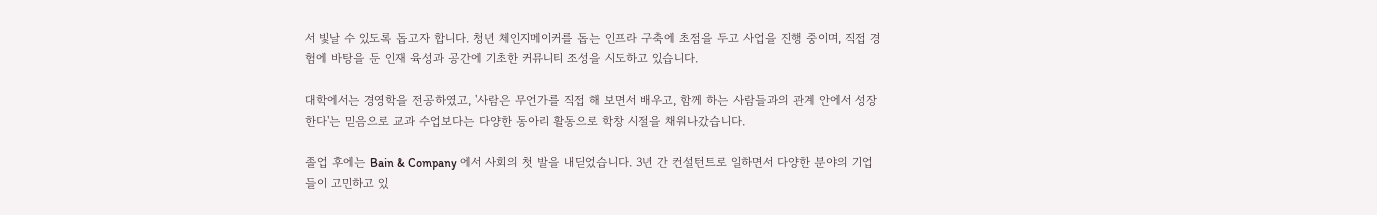서 빛날 수 있도록 돕고자 합니다. 청년 체인지메이커를 돕는 인프라 구축에 초점을 두고 사업을 진행 중이며, 직접 경험에 바탕을 둔 인재 육성과 공간에 기초한 커뮤니티 조성을 시도하고 있습니다.

대학에서는 경영학을 전공하였고, '사람은 무언가를 직접 해 보면서 배우고, 함께 하는 사람들과의 관계 안에서 성장한다'는 믿음으로 교과 수업보다는 다양한 동아리 활동으로 학창 시절을 채워나갔습니다.

졸업 후에는 Bain & Company 에서 사회의 첫 발을 내딛었습니다. 3년 간 컨설턴트로 일하면서 다양한 분야의 기업들이 고민하고 있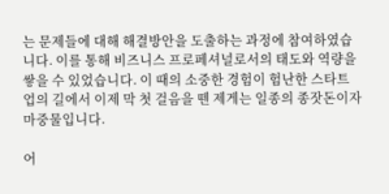는 문제들에 대해 해결방안을 도출하는 과정에 참여하였습니다. 이를 통해 비즈니스 프로페셔널로서의 태도와 역량을 쌓을 수 있었습니다. 이 때의 소중한 경험이 험난한 스타트업의 길에서 이제 막 첫 걸음을 뗀 제게는 일종의 종잣돈이자 마중물입니다.

어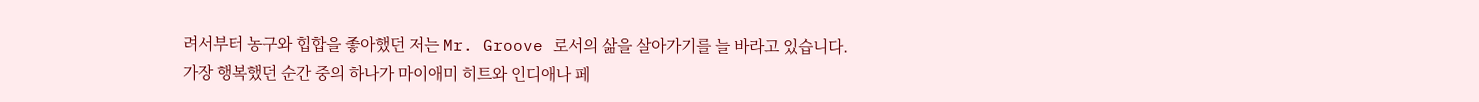려서부터 농구와 힙합을 좋아했던 저는 Mr. Groove 로서의 삶을 살아가기를 늘 바라고 있습니다. 가장 행복했던 순간 중의 하나가 마이애미 히트와 인디애나 페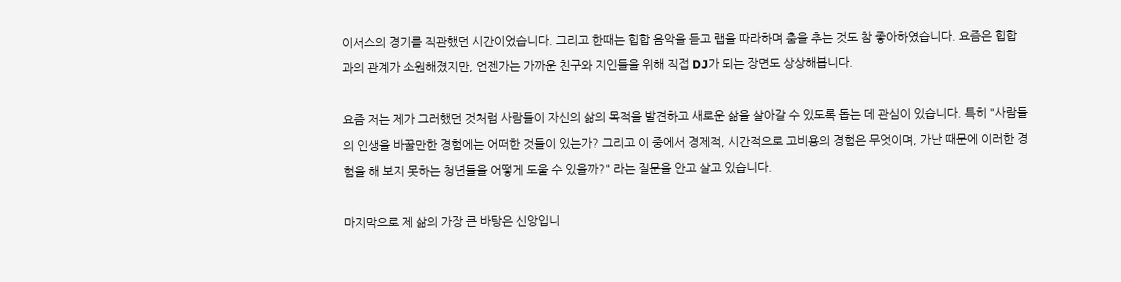이서스의 경기를 직관했던 시간이었습니다. 그리고 한때는 힙합 음악을 듣고 랩을 따라하며 춤을 추는 것도 참 좋아하였습니다. 요즘은 힙합과의 관계가 소원해졌지만, 언젠가는 가까운 친구와 지인들을 위해 직접 DJ가 되는 장면도 상상해봅니다.

요즘 저는 제가 그러했던 것처럼 사람들이 자신의 삶의 목적을 발견하고 새로운 삶을 살아갈 수 있도록 돕는 데 관심이 있습니다. 특히 "사람들의 인생을 바꿀만한 경험에는 어떠한 것들이 있는가? 그리고 이 중에서 경제적, 시간적으로 고비용의 경험은 무엇이며, 가난 때문에 이러한 경험을 해 보지 못하는 청년들을 어떻게 도울 수 있을까?" 라는 질문을 안고 살고 있습니다.

마지막으로 제 삶의 가장 큰 바탕은 신앙입니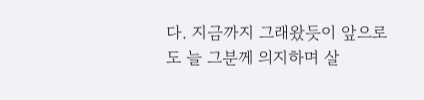다. 지금까지 그래왔듯이 앞으로도 늘 그분께 의지하며 살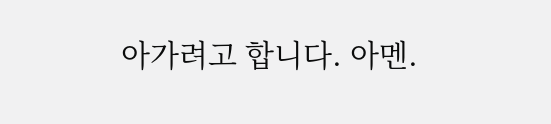아가려고 합니다. 아멘.